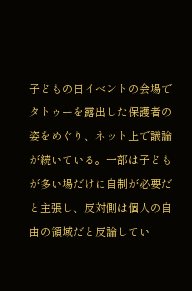子どもの日イベントの会場でタトゥーを露出した保護者の姿をめぐり、ネット上で議論が続いている。一部は子どもが多い場だけに自制が必要だと主張し、反対側は個人の自由の領域だと反論してい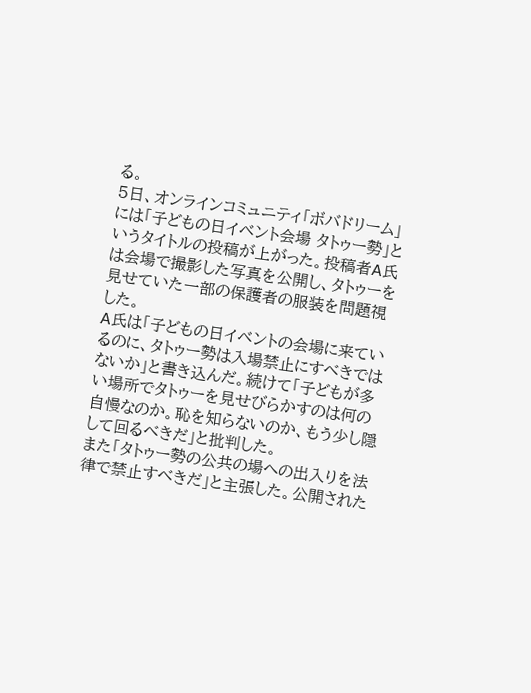る。
5日、オンラインコミュニティ「ボバドリーム」には「子どもの日イベント会場 タトゥー勢」というタイトルの投稿が上がった。投稿者A氏は会場で撮影した写真を公開し、タトゥーを見せていた一部の保護者の服装を問題視した。
A氏は「子どもの日イベントの会場に来ているのに、タトゥー勢は入場禁止にすべきではないか」と書き込んだ。続けて「子どもが多い場所でタトゥーを見せびらかすのは何の自慢なのか。恥を知らないのか、もう少し隠して回るべきだ」と批判した。
また「タトゥー勢の公共の場への出入りを法律で禁止すべきだ」と主張した。公開された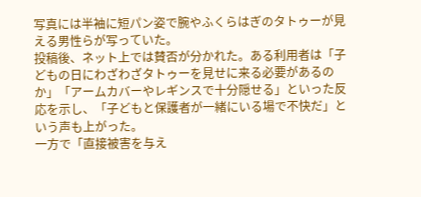写真には半袖に短パン姿で腕やふくらはぎのタトゥーが見える男性らが写っていた。
投稿後、ネット上では賛否が分かれた。ある利用者は「子どもの日にわざわざタトゥーを見せに来る必要があるのか」「アームカバーやレギンスで十分隠せる」といった反応を示し、「子どもと保護者が一緒にいる場で不快だ」という声も上がった。
一方で「直接被害を与え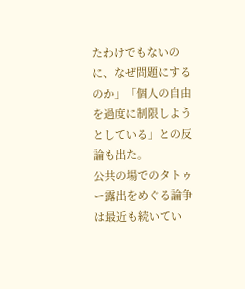たわけでもないのに、なぜ問題にするのか」「個人の自由を過度に制限しようとしている」との反論も出た。
公共の場でのタトゥー露出をめぐる論争は最近も続いてい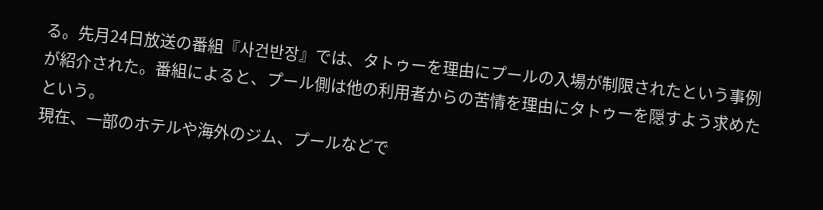る。先月24日放送の番組『사건반장』では、タトゥーを理由にプールの入場が制限されたという事例が紹介された。番組によると、プール側は他の利用者からの苦情を理由にタトゥーを隠すよう求めたという。
現在、一部のホテルや海外のジム、プールなどで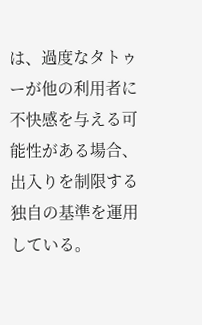は、過度なタトゥーが他の利用者に不快感を与える可能性がある場合、出入りを制限する独自の基準を運用している。